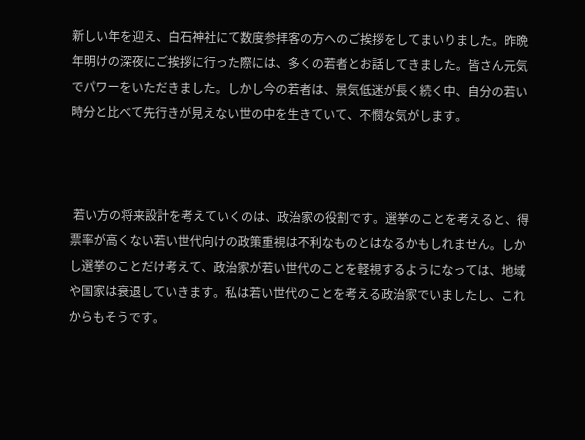新しい年を迎え、白石神社にて数度参拝客の方へのご挨拶をしてまいりました。昨晩年明けの深夜にご挨拶に行った際には、多くの若者とお話してきました。皆さん元気でパワーをいただきました。しかし今の若者は、景気低迷が長く続く中、自分の若い時分と比べて先行きが見えない世の中を生きていて、不憫な気がします。



 若い方の将来設計を考えていくのは、政治家の役割です。選挙のことを考えると、得票率が高くない若い世代向けの政策重視は不利なものとはなるかもしれません。しかし選挙のことだけ考えて、政治家が若い世代のことを軽視するようになっては、地域や国家は衰退していきます。私は若い世代のことを考える政治家でいましたし、これからもそうです。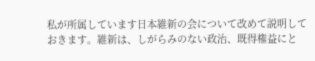私が所属しています日本維新の会について改めて説明しておきます。維新は、しがらみのない政治、既得権益にと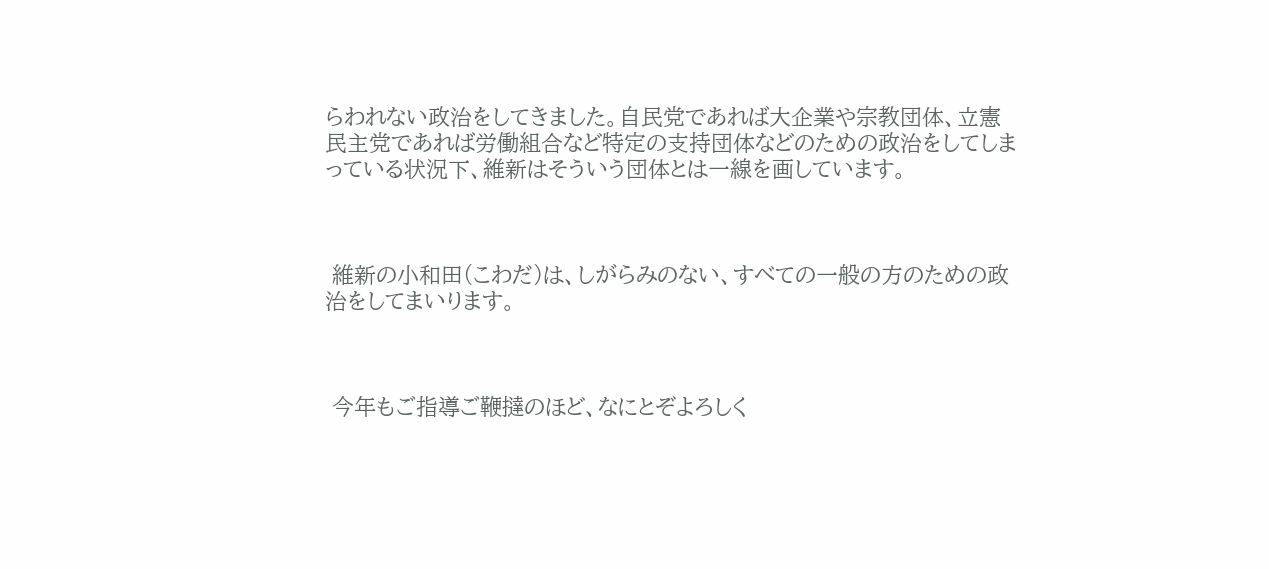らわれない政治をしてきました。自民党であれば大企業や宗教団体、立憲民主党であれば労働組合など特定の支持団体などのための政治をしてしまっている状況下、維新はそういう団体とは一線を画しています。



 維新の小和田(こわだ)は、しがらみのない、すべての一般の方のための政治をしてまいります。



 今年もご指導ご鞭撻のほど、なにとぞよろしく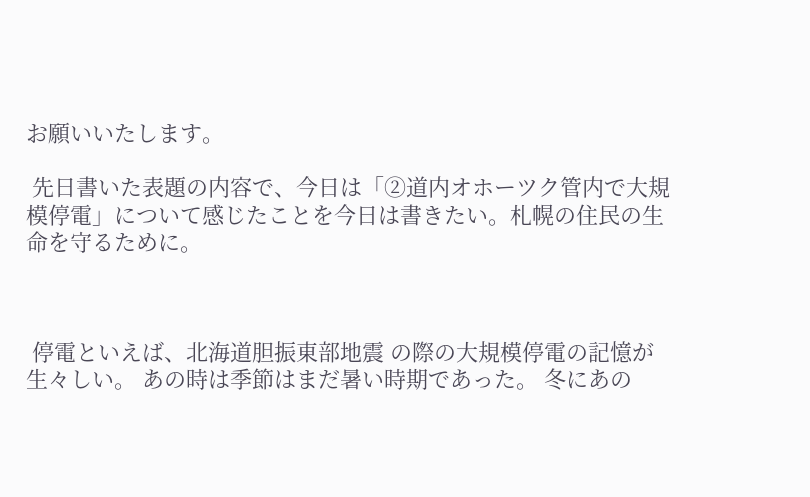お願いいたします。

 先日書いた表題の内容で、今日は「②道内オホーツク管内で大規模停電」について感じたことを今日は書きたい。札幌の住民の生命を守るために。



 停電といえば、北海道胆振東部地震 の際の大規模停電の記憶が生々しい。 あの時は季節はまだ暑い時期であった。 冬にあの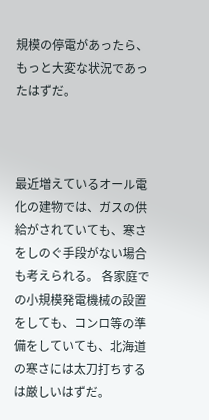規模の停電があったら、もっと大変な状況であったはずだ。



最近増えているオール電化の建物では、ガスの供給がされていても、寒さをしのぐ手段がない場合も考えられる。 各家庭での小規模発電機械の設置をしても、コンロ等の準備をしていても、北海道の寒さには太刀打ちするは厳しいはずだ。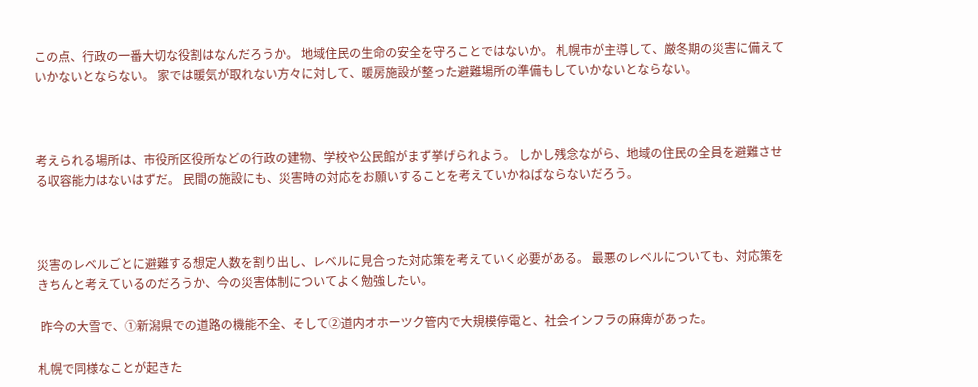この点、行政の一番大切な役割はなんだろうか。 地域住民の生命の安全を守ろことではないか。 札幌市が主導して、厳冬期の災害に備えていかないとならない。 家では暖気が取れない方々に対して、暖房施設が整った避難場所の準備もしていかないとならない。



考えられる場所は、市役所区役所などの行政の建物、学校や公民館がまず挙げられよう。 しかし残念ながら、地域の住民の全員を避難させる収容能力はないはずだ。 民間の施設にも、災害時の対応をお願いすることを考えていかねばならないだろう。



災害のレベルごとに避難する想定人数を割り出し、レベルに見合った対応策を考えていく必要がある。 最悪のレベルについても、対応策をきちんと考えているのだろうか、今の災害体制についてよく勉強したい。

 昨今の大雪で、①新潟県での道路の機能不全、そして②道内オホーツク管内で大規模停電と、社会インフラの麻痺があった。

札幌で同様なことが起きた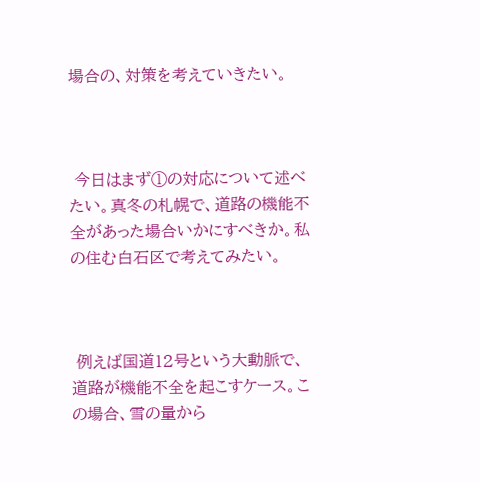場合の、対策を考えていきたい。



 今日はまず①の対応について述べたい。真冬の札幌で、道路の機能不全があった場合いかにすべきか。私の住む白石区で考えてみたい。



 例えば国道12号という大動脈で、道路が機能不全を起こすケース。この場合、雪の量から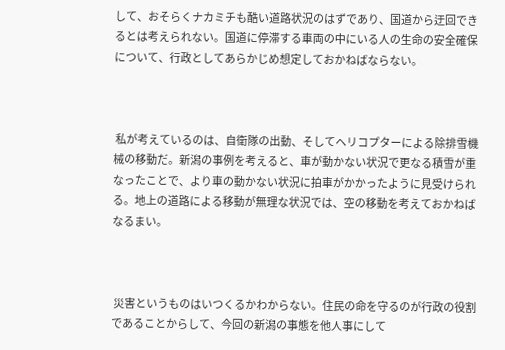して、おそらくナカミチも酷い道路状況のはずであり、国道から迂回できるとは考えられない。国道に停滞する車両の中にいる人の生命の安全確保について、行政としてあらかじめ想定しておかねばならない。



 私が考えているのは、自衛隊の出動、そしてヘリコプターによる除排雪機械の移動だ。新潟の事例を考えると、車が動かない状況で更なる積雪が重なったことで、より車の動かない状況に拍車がかかったように見受けられる。地上の道路による移動が無理な状況では、空の移動を考えておかねばなるまい。



 災害というものはいつくるかわからない。住民の命を守るのが行政の役割であることからして、今回の新潟の事態を他人事にして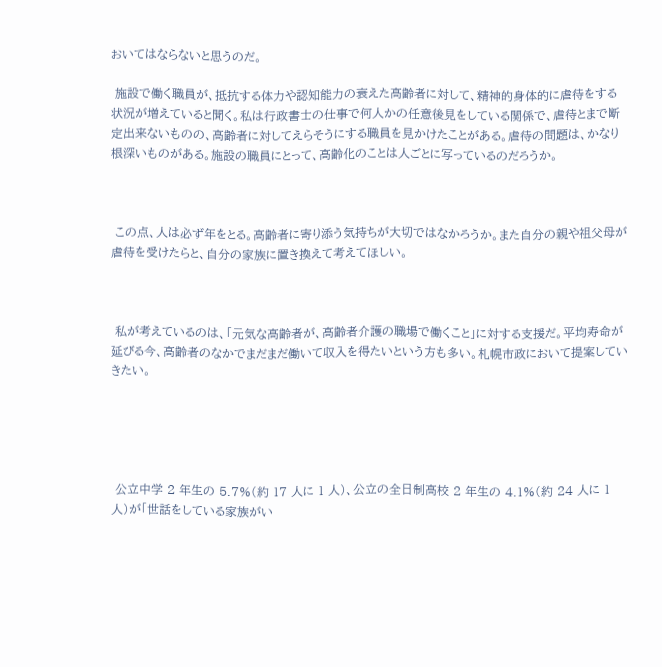おいてはならないと思うのだ。

 施設で働く職員が、抵抗する体力や認知能力の衰えた高齢者に対して、精神的身体的に虐待をする状況が増えていると聞く。私は行政書士の仕事で何人かの任意後見をしている関係で、虐待とまで断定出来ないものの、高齢者に対してえらそうにする職員を見かけたことがある。虐待の問題は、かなり根深いものがある。施設の職員にとって、高齢化のことは人ごとに写っているのだろうか。



 この点、人は必ず年をとる。高齢者に寄り添う気持ちが大切ではなかろうか。また自分の親や祖父母が虐待を受けたらと、自分の家族に置き換えて考えてほしい。



 私が考えているのは、「元気な高齢者が、高齢者介護の職場で働くこと」に対する支援だ。平均寿命が延びる今、高齢者のなかでまだまだ働いて収入を得たいという方も多い。札幌市政において提案していきたい。





 公立中学 2 年生の 5.7%(約 17 人に 1 人)、公立の全日制高校 2 年生の 4.1%(約 24 人に 1 人)が「世話をしている家族がい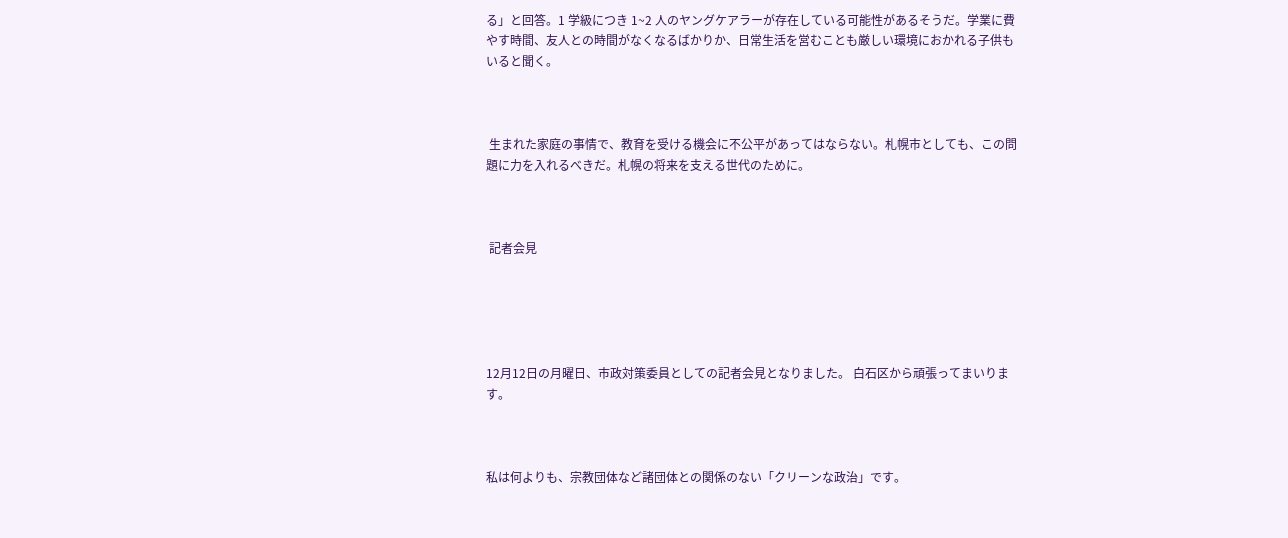る」と回答。1 学級につき 1~2 人のヤングケアラーが存在している可能性があるそうだ。学業に費やす時間、友人との時間がなくなるばかりか、日常生活を営むことも厳しい環境におかれる子供もいると聞く。



 生まれた家庭の事情で、教育を受ける機会に不公平があってはならない。札幌市としても、この問題に力を入れるべきだ。札幌の将来を支える世代のために。



 記者会見





12月12日の月曜日、市政対策委員としての記者会見となりました。 白石区から頑張ってまいります。



私は何よりも、宗教団体など諸団体との関係のない「クリーンな政治」です。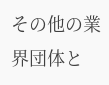その他の業界団体と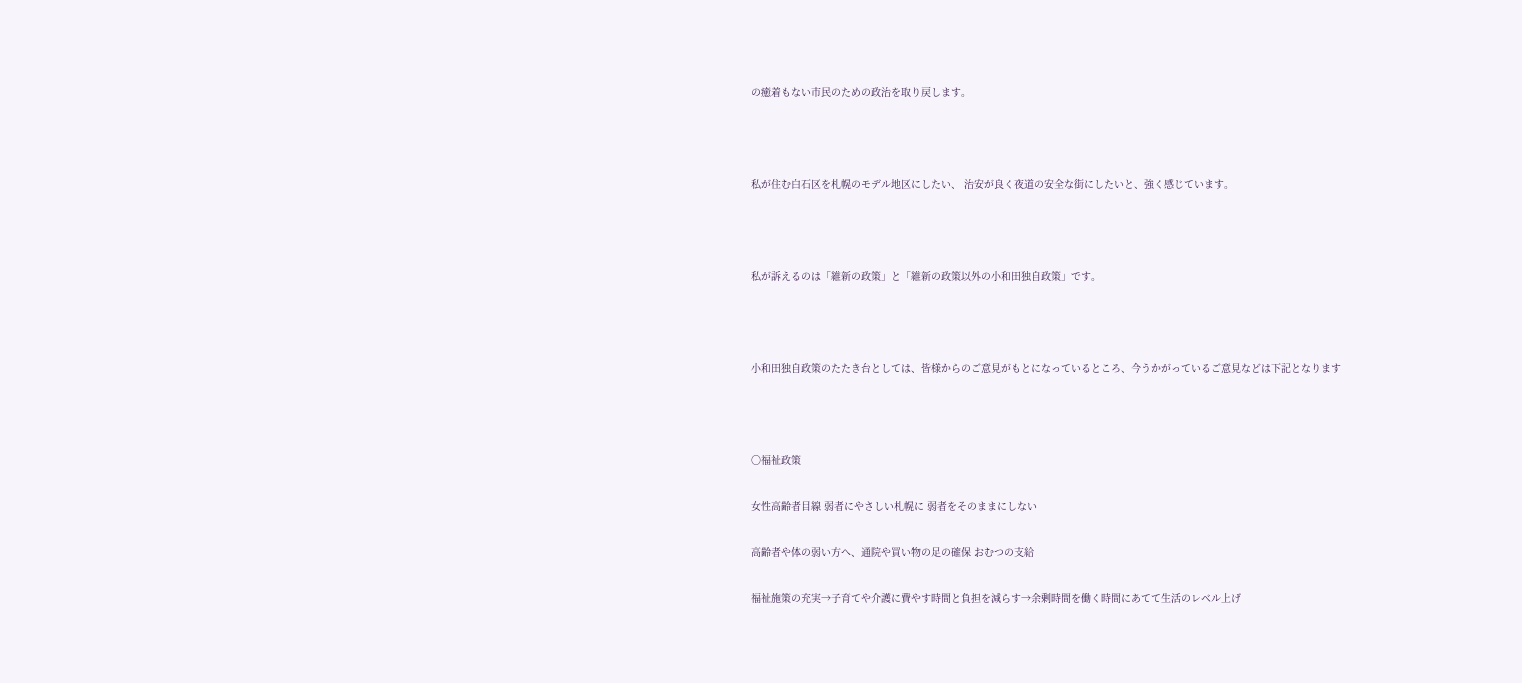の癒着もない市民のための政治を取り戻します。



私が住む白石区を札幌のモデル地区にしたい、 治安が良く夜道の安全な街にしたいと、強く感じています。



私が訴えるのは「維新の政策」と「維新の政策以外の小和田独自政策」です。



小和田独自政策のたたき台としては、皆様からのご意見がもとになっているところ、今うかがっているご意見などは下記となります



〇福祉政策

女性高齢者目線 弱者にやさしい札幌に 弱者をそのままにしない

高齢者や体の弱い方へ、通院や買い物の足の確保 おむつの支給

福祉施策の充実→子育てや介護に費やす時間と負担を減らす→余剰時間を働く時間にあてて生活のレベル上げ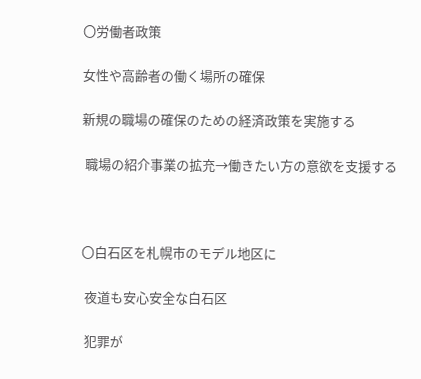〇労働者政策

女性や高齢者の働く場所の確保

新規の職場の確保のための経済政策を実施する

 職場の紹介事業の拡充→働きたい方の意欲を支援する



〇白石区を札幌市のモデル地区に

 夜道も安心安全な白石区

 犯罪が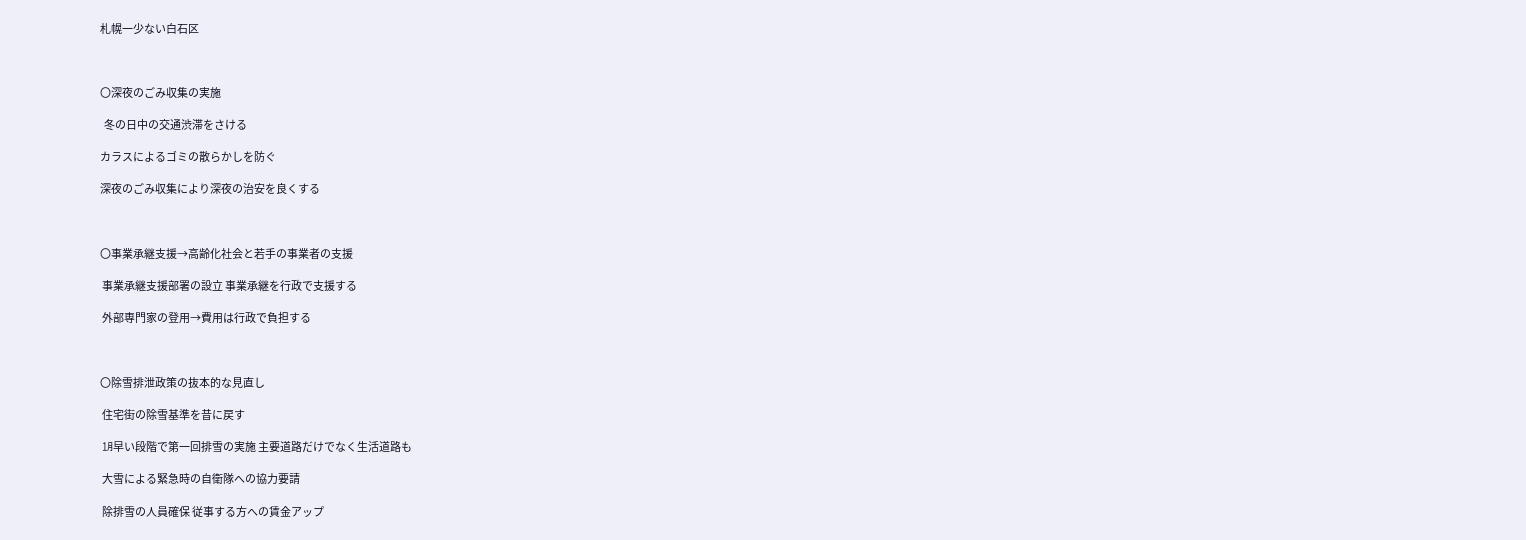札幌一少ない白石区



〇深夜のごみ収集の実施

  冬の日中の交通渋滞をさける

カラスによるゴミの散らかしを防ぐ

深夜のごみ収集により深夜の治安を良くする



〇事業承継支援→高齢化社会と若手の事業者の支援

 事業承継支援部署の設立 事業承継を行政で支援する

 外部専門家の登用→費用は行政で負担する



〇除雪排泄政策の抜本的な見直し

 住宅街の除雪基準を昔に戻す

 ㋀早い段階で第一回排雪の実施 主要道路だけでなく生活道路も

 大雪による緊急時の自衛隊への協力要請

 除排雪の人員確保 従事する方への賃金アップ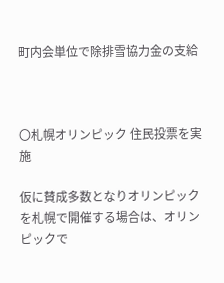町内会単位で除排雪協力金の支給



〇札幌オリンピック 住民投票を実施

仮に賛成多数となりオリンピックを札幌で開催する場合は、オリンピックで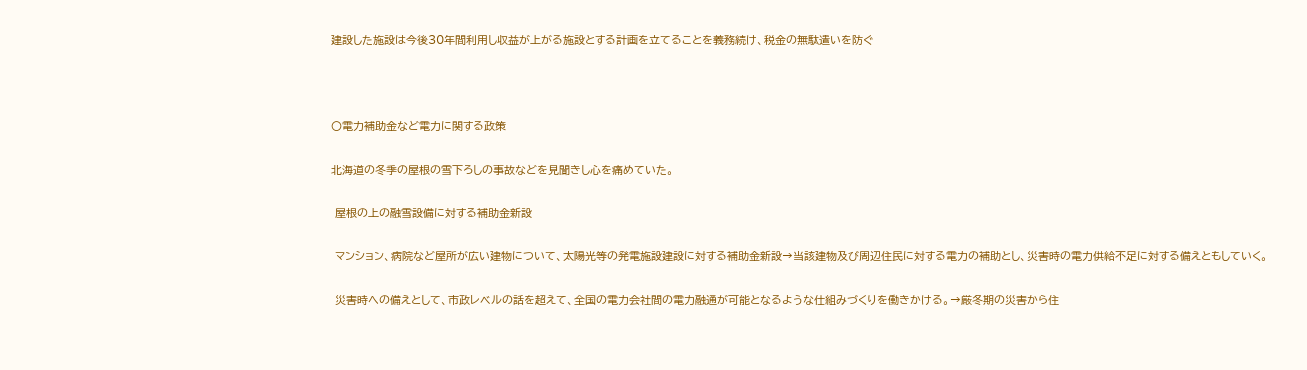建設した施設は今後30年間利用し収益が上がる施設とする計画を立てることを義務続け、税金の無駄遣いを防ぐ



〇電力補助金など電力に関する政策

北海道の冬季の屋根の雪下ろしの事故などを見聞きし心を痛めていた。

 屋根の上の融雪設備に対する補助金新設

 マンション、病院など屋所が広い建物について、太陽光等の発電施設建設に対する補助金新設→当該建物及び周辺住民に対する電力の補助とし、災害時の電力供給不足に対する備えともしていく。

 災害時への備えとして、市政レベルの話を超えて、全国の電力会社間の電力融通が可能となるような仕組みづくりを働きかける。→厳冬期の災害から住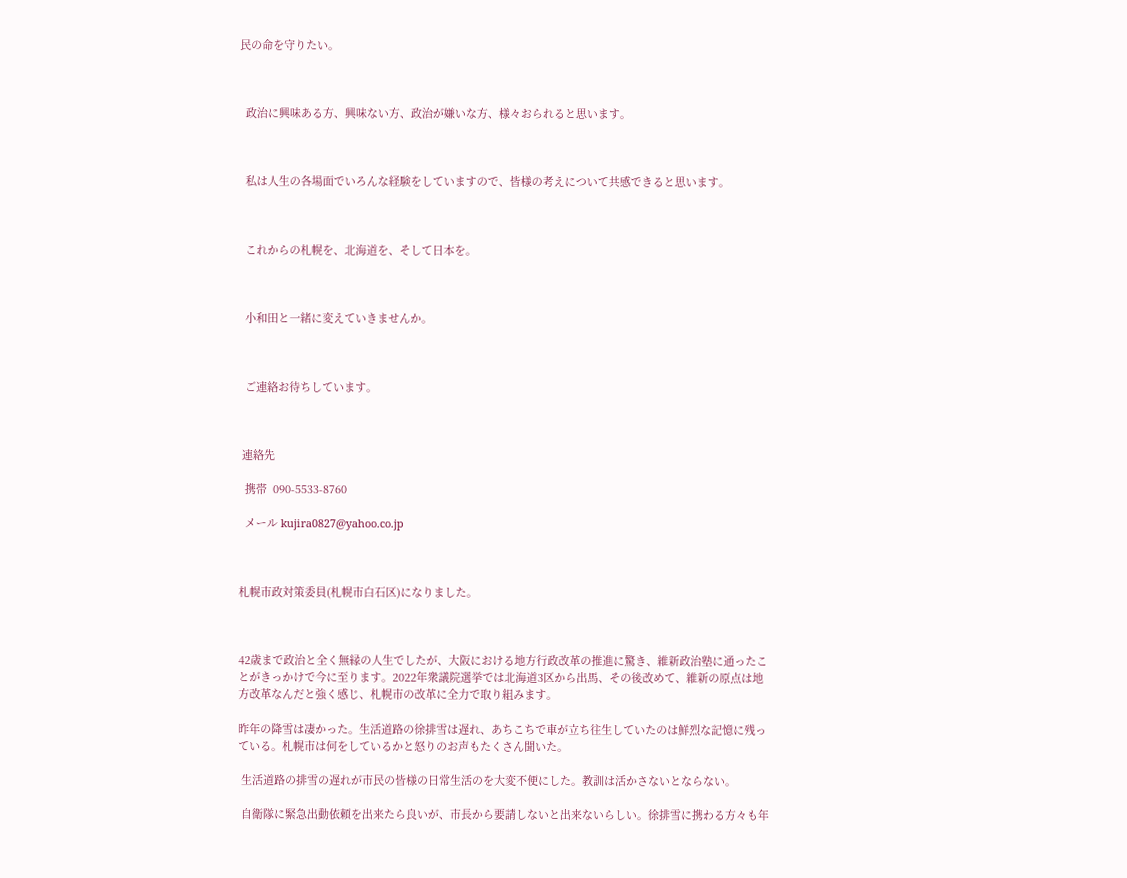民の命を守りたい。



  政治に興味ある方、興味ない方、政治が嫌いな方、様々おられると思います。



  私は人生の各場面でいろんな経験をしていますので、皆様の考えについて共感できると思います。



  これからの札幌を、北海道を、そして日本を。



  小和田と一緒に変えていきませんか。



  ご連絡お待ちしています。



 連絡先

  携帯  090-5533-8760

  メール kujira0827@yahoo.co.jp



札幌市政対策委員(札幌市白石区)になりました。



42歳まで政治と全く無縁の人生でしたが、大阪における地方行政改革の推進に驚き、維新政治塾に通ったことがきっかけで今に至ります。2022年衆議院選挙では北海道3区から出馬、その後改めて、維新の原点は地方改革なんだと強く感じ、札幌市の改革に全力で取り組みます。

昨年の降雪は凄かった。生活道路の徐排雪は遅れ、あちこちで車が立ち往生していたのは鮮烈な記憶に残っている。札幌市は何をしているかと怒りのお声もたくさん聞いた。

 生活道路の排雪の遅れが市民の皆様の日常生活のを大変不便にした。教訓は活かさないとならない。

 自衛隊に緊急出動依頼を出来たら良いが、市長から要請しないと出来ないらしい。徐排雪に携わる方々も年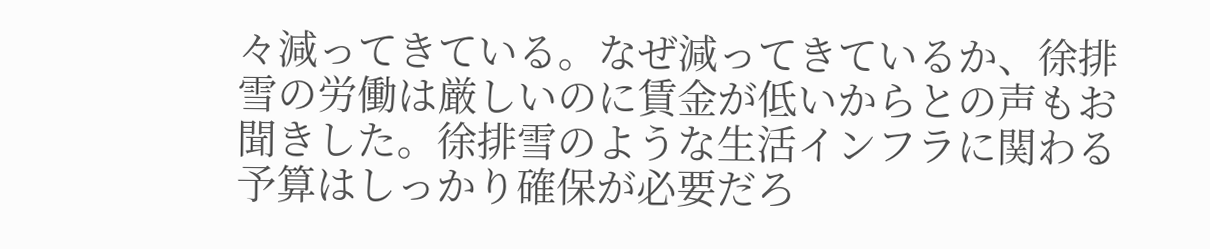々減ってきている。なぜ減ってきているか、徐排雪の労働は厳しいのに賃金が低いからとの声もお聞きした。徐排雪のような生活インフラに関わる予算はしっかり確保が必要だろ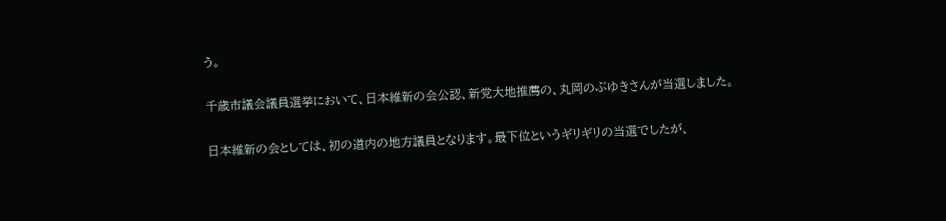う。

千歳市議会議員選挙において、日本維新の会公認、新党大地推薦の、丸岡のぶゆきさんが当選しました。

日本維新の会としては、初の道内の地方議員となります。最下位というギリギリの当選でしたが、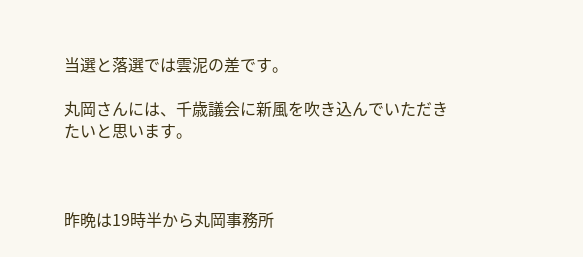当選と落選では雲泥の差です。

丸岡さんには、千歳議会に新風を吹き込んでいただきたいと思います。



昨晩は19時半から丸岡事務所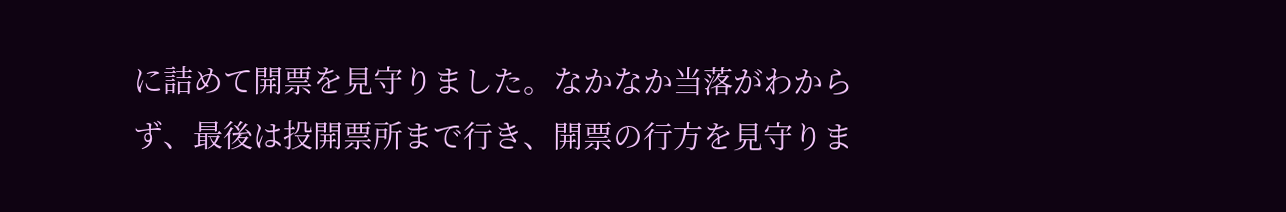に詰めて開票を見守りました。なかなか当落がわからず、最後は投開票所まで行き、開票の行方を見守りま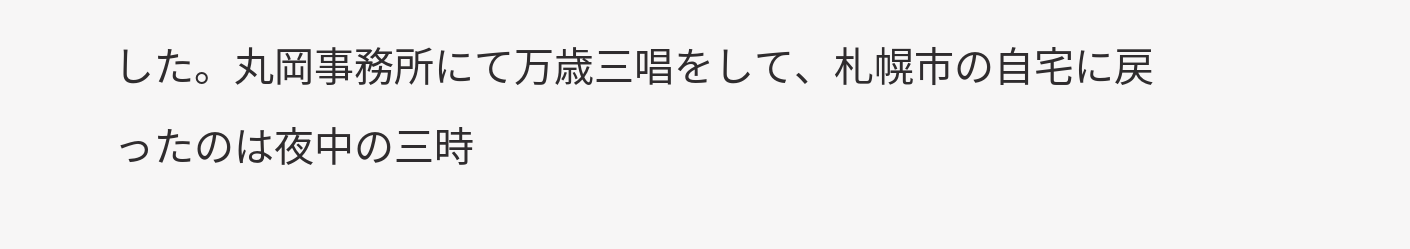した。丸岡事務所にて万歳三唱をして、札幌市の自宅に戻ったのは夜中の三時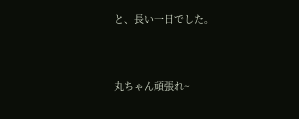と、長い一日でした。



丸ちゃん頑張れ~